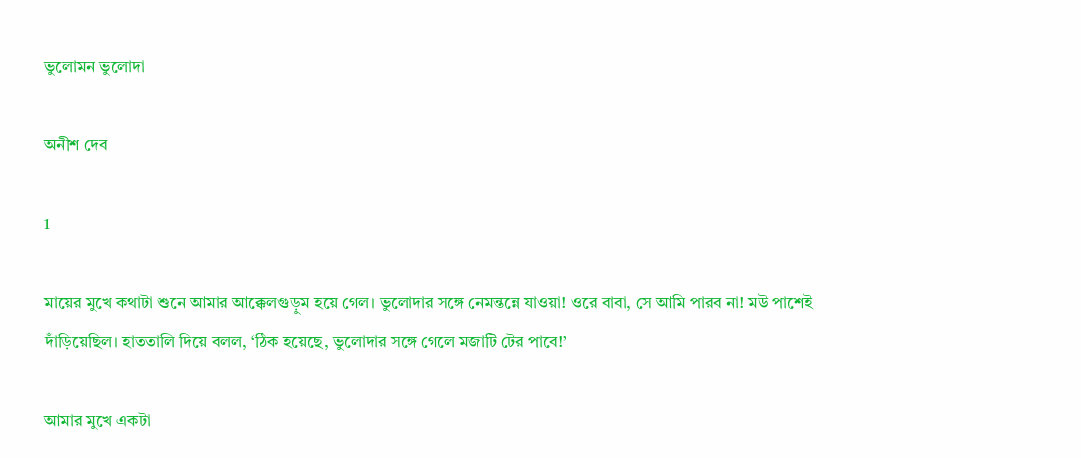ভুলোমন ভুলোদা

অনীশ দেব

1

মায়ের মুখে কথাটা শুনে আমার আক্কেলগুড়ুম হয়ে গেল। ভুলোদার সঙ্গে নেমন্তন্নে যাওয়া! ওরে বাবা, সে আমি পারব না! মউ পাশেই দাঁড়িয়েছিল। হাততালি দিয়ে বলল, ‘ঠিক হয়েছে, ভুলোদার সঙ্গে গেলে মজাটি টের পাবে!’

আমার মুখে একটা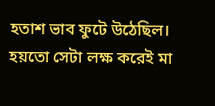হতাশ ভাব ফুটে উঠেছিল। হয়তো সেটা লক্ষ করেই মা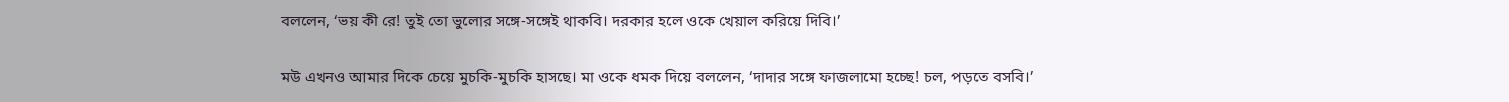বললেন, ‘ভয় কী রে! তুই তো ভুলোর সঙ্গে-সঙ্গেই থাকবি। দরকার হলে ওকে খেয়াল করিয়ে দিবি।’

মউ এখনও আমার দিকে চেয়ে মুচকি-মুচকি হাসছে। মা ওকে ধমক দিয়ে বললেন, ‘দাদার সঙ্গে ফাজলামো হচ্ছে! চল, পড়তে বসবি।’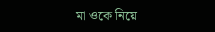মা ওকে নিয়ে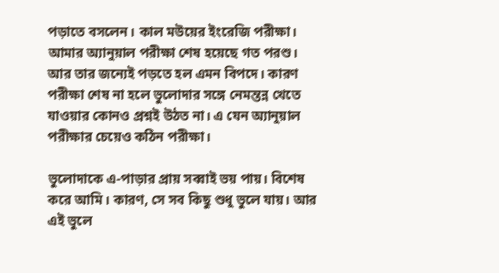পড়াতে বসলেন। কাল মউয়ের ইংরেজি পরীক্ষা। আমার অ্যানুয়াল পরীক্ষা শেষ হয়েছে গত পরশু। আর তার জন্যেই পড়তে হল এমন বিপদে। কারণ পরীক্ষা শেষ না হলে ভুলোদার সঙ্গে নেমন্তন্ন খেতে যাওয়ার কোনও প্রশ্নই উঠত না। এ যেন অ্যানুয়াল পরীক্ষার চেয়েও কঠিন পরীক্ষা।

ভুলোদাকে এ-পাড়ার প্রায় সব্বাই ভয় পায়। বিশেষ করে আমি। কারণ, সে সব কিছু শুধু ভুলে যায়। আর এই ভুলে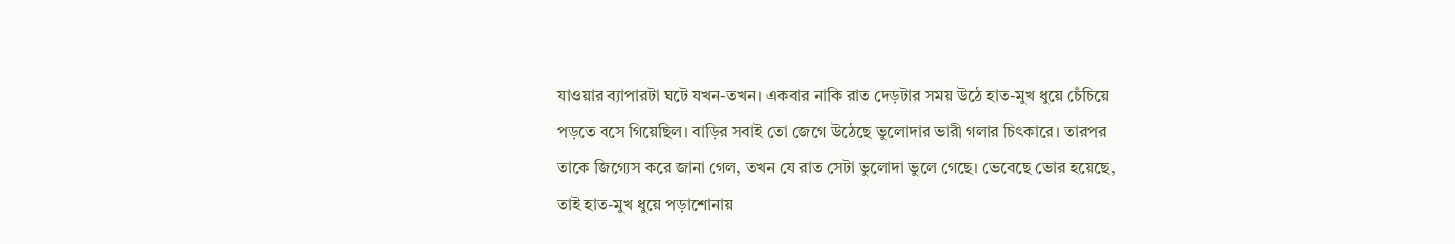যাওয়ার ব্যাপারটা ঘটে যখন-তখন। একবার নাকি রাত দেড়টার সময় উঠে হাত-মুখ ধুয়ে চেঁচিয়ে পড়তে বসে গিয়েছিল। বাড়ির সবাই তো জেগে উঠেছে ভুলোদার ভারী গলার চিৎকারে। তারপর তাকে জিগ্যেস করে জানা গেল, তখন যে রাত সেটা ভুলোদা ভুলে গেছে। ভেবেছে ভোর হয়েছে, তাই হাত-মুখ ধুয়ে পড়াশোনায়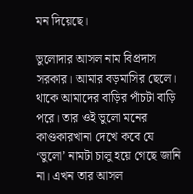মন দিয়েছে।

ভুলোদার আসল নাম বিপ্রদাস সরকার। আমার বড়মাসির ছেলে। থাকে আমাদের বাড়ির পাঁচটা বাড়ি পরে। তার ওই ভুলো মনের কাণ্ডকারখানা দেখে কবে যে ‘ভুলো’ নামটা চালু হয়ে গেছে জানি না। এখন তার আসল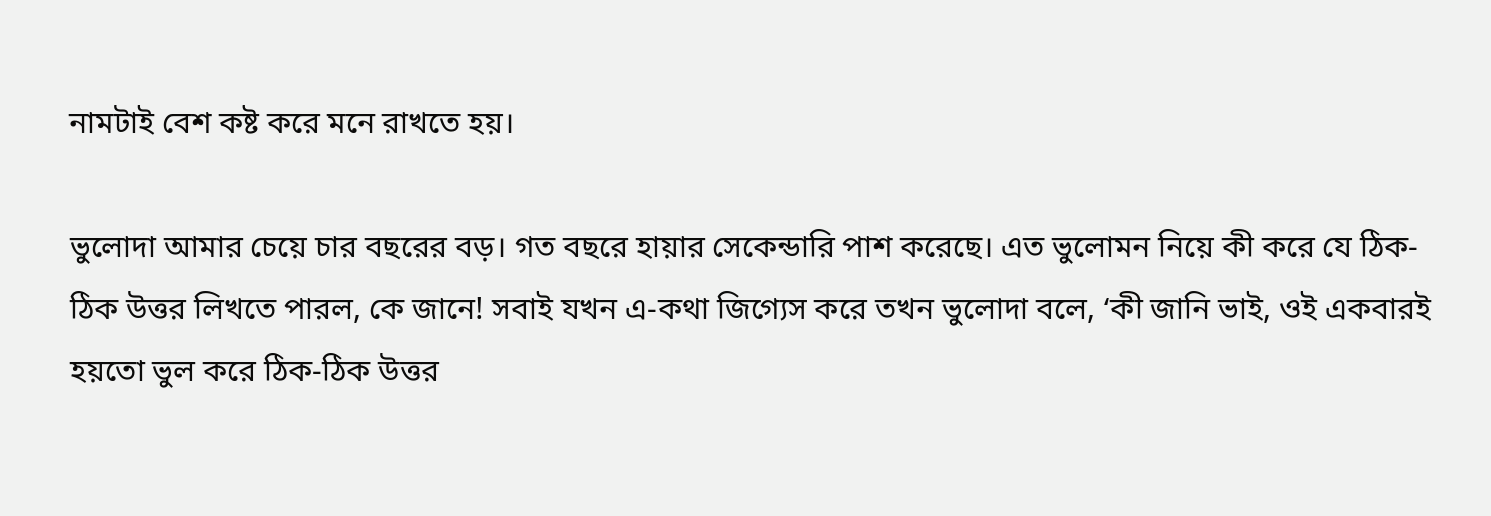নামটাই বেশ কষ্ট করে মনে রাখতে হয়।

ভুলোদা আমার চেয়ে চার বছরের বড়। গত বছরে হায়ার সেকেন্ডারি পাশ করেছে। এত ভুলোমন নিয়ে কী করে যে ঠিক-ঠিক উত্তর লিখতে পারল, কে জানে! সবাই যখন এ-কথা জিগ্যেস করে তখন ভুলোদা বলে, ‘কী জানি ভাই, ওই একবারই হয়তো ভুল করে ঠিক-ঠিক উত্তর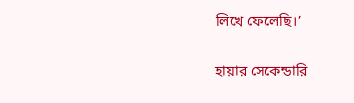লিখে ফেলেছি।’

হায়ার সেকেন্ডারি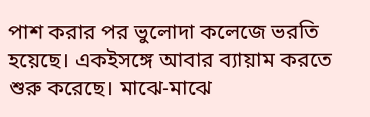পাশ করার পর ভুলোদা কলেজে ভরতি হয়েছে। একইসঙ্গে আবার ব্যায়াম করতে শুরু করেছে। মাঝে-মাঝে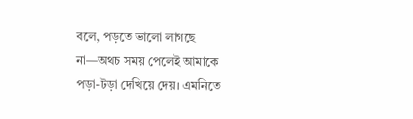বলে, পড়তে ভালো লাগছে না—অথচ সময় পেলেই আমাকে পড়া-টড়া দেখিয়ে দেয়। এমনিতে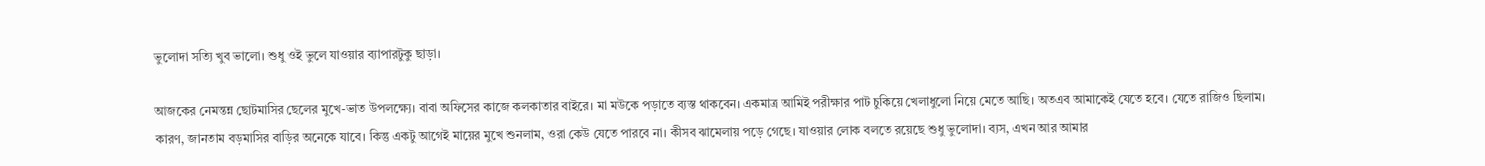ভুলোদা সত্যি খুব ভালো। শুধু ওই ভুলে যাওয়ার ব্যাপারটুকু ছাড়া।

আজকের নেমন্তন্ন ছোটমাসির ছেলের মুখে-ভাত উপলক্ষ্যে। বাবা অফিসের কাজে কলকাতার বাইরে। মা মউকে পড়াতে ব্যস্ত থাকবেন। একমাত্র আমিই পরীক্ষার পাট চুকিয়ে খেলাধুলো নিয়ে মেতে আছি। অতএব আমাকেই যেতে হবে। যেতে রাজিও ছিলাম। কারণ, জানতাম বড়মাসির বাড়ির অনেকে যাবে। কিন্তু একটু আগেই মায়ের মুখে শুনলাম, ওরা কেউ যেতে পারবে না। কীসব ঝামেলায় পড়ে গেছে। যাওয়ার লোক বলতে রয়েছে শুধু ভুলোদা। ব্যস, এখন আর আমার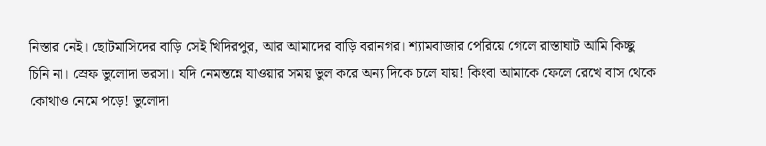নিস্তার নেই। ছোটমাসিদের বাড়ি সেই খিদিরপুর, আর আমাদের বাড়ি বরানগর। শ্যামবাজার পেরিয়ে গেলে রাস্তাঘাট আমি কিচ্ছু চিনি না। স্রেফ ভুলোদা ভরসা। যদি নেমন্তন্নে যাওয়ার সময় ভুল করে অন্য দিকে চলে যায়! কিংবা আমাকে ফেলে রেখে বাস থেকে কোথাও নেমে পড়ে! ভুলোদা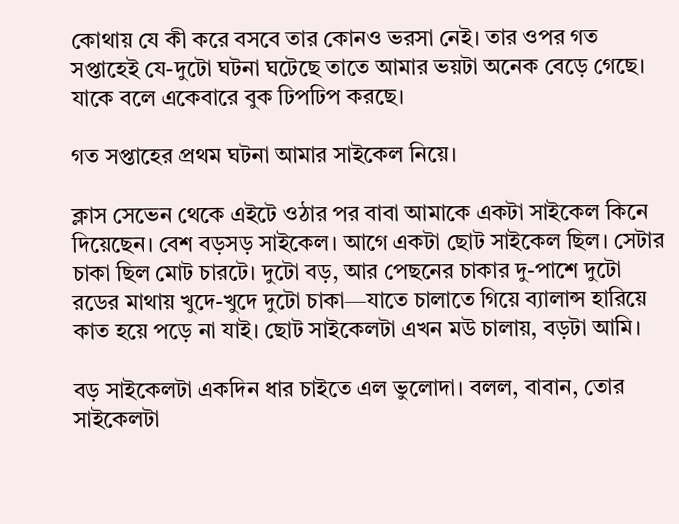কোথায় যে কী করে বসবে তার কোনও ভরসা নেই। তার ওপর গত সপ্তাহেই যে-দুটো ঘটনা ঘটেছে তাতে আমার ভয়টা অনেক বেড়ে গেছে। যাকে বলে একেবারে বুক ঢিপঢিপ করছে।

গত সপ্তাহের প্রথম ঘটনা আমার সাইকেল নিয়ে।

ক্লাস সেভেন থেকে এইটে ওঠার পর বাবা আমাকে একটা সাইকেল কিনে দিয়েছেন। বেশ বড়সড় সাইকেল। আগে একটা ছোট সাইকেল ছিল। সেটার চাকা ছিল মোট চারটে। দুটো বড়, আর পেছনের চাকার দু-পাশে দুটো রডের মাথায় খুদে-খুদে দুটো চাকা—যাতে চালাতে গিয়ে ব্যালান্স হারিয়ে কাত হয়ে পড়ে না যাই। ছোট সাইকেলটা এখন মউ চালায়, বড়টা আমি।

বড় সাইকেলটা একদিন ধার চাইতে এল ভুলোদা। বলল, বাবান, তোর সাইকেলটা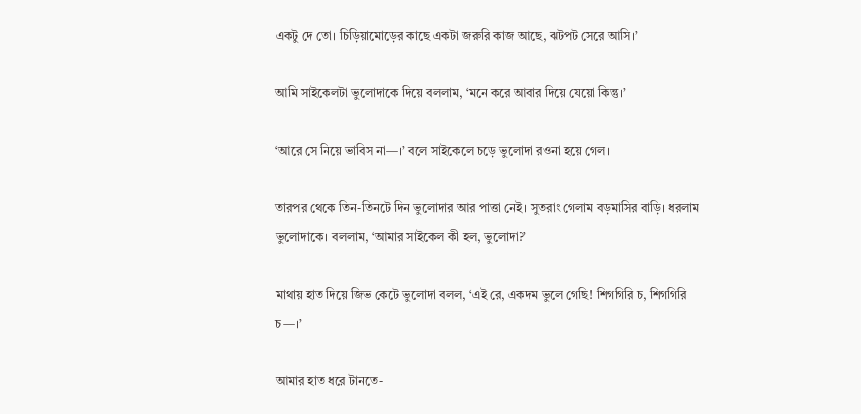একটু দে তো। চিড়িয়ামোড়ের কাছে একটা জরুরি কাজ আছে, ঝটপট সেরে আসি।’

আমি সাইকেলটা ভুলোদাকে দিয়ে বললাম, ‘মনে করে আবার দিয়ে যেয়ো কিন্তু।’

‘আরে সে নিয়ে ভাবিস না—।’ বলে সাইকেলে চড়ে ভুলোদা রওনা হয়ে গেল।

তারপর থেকে তিন-তিনটে দিন ভুলোদার আর পাত্তা নেই। সুতরাং গেলাম বড়মাসির বাড়ি। ধরলাম ভুলোদাকে। বললাম, ‘আমার সাইকেল কী হল, ভুলোদা?’

মাথায় হাত দিয়ে জিভ কেটে ভুলোদা বলল, ‘এই রে, একদম ভুলে গেছি! শিগগিরি চ, শিগগিরি চ—।’

আমার হাত ধরে টানতে-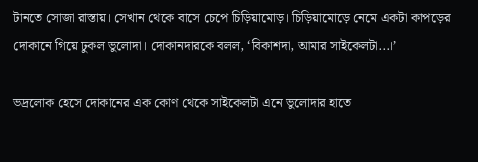টানতে সোজা রাস্তায়। সেখান থেকে বাসে চেপে চিড়িয়ামোড়। চিড়িয়ামোড়ে নেমে একটা কাপড়ের দোকানে গিয়ে ঢুকল ভুলোদা। দোকানদারকে বলল, ‘বিকাশদা, আমার সাইকেলটা...।’

ভদ্রলোক হেসে দোকানের এক কোণ থেকে সাইকেলটা এনে ভুলোদার হাতে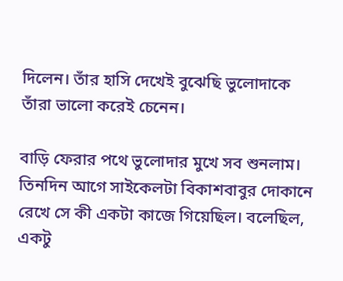দিলেন। তাঁর হাসি দেখেই বুঝেছি ভুলোদাকে তাঁরা ভালো করেই চেনেন।

বাড়ি ফেরার পথে ভুলোদার মুখে সব শুনলাম। তিনদিন আগে সাইকেলটা বিকাশবাবুর দোকানে রেখে সে কী একটা কাজে গিয়েছিল। বলেছিল, একটু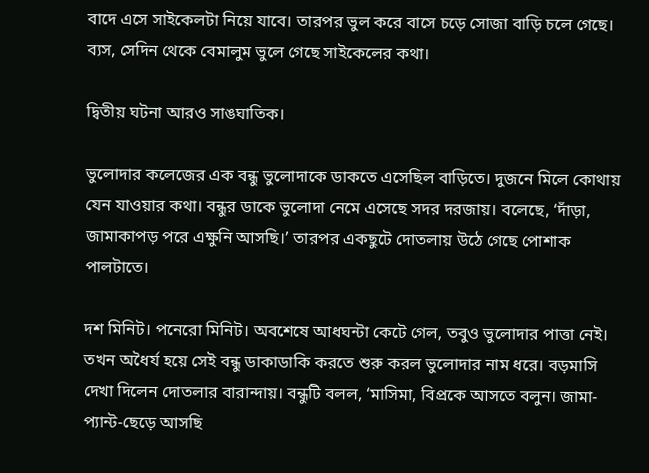বাদে এসে সাইকেলটা নিয়ে যাবে। তারপর ভুল করে বাসে চড়ে সোজা বাড়ি চলে গেছে। ব্যস, সেদিন থেকে বেমালুম ভুলে গেছে সাইকেলের কথা।

দ্বিতীয় ঘটনা আরও সাঙঘাতিক।

ভুলোদার কলেজের এক বন্ধু ভুলোদাকে ডাকতে এসেছিল বাড়িতে। দুজনে মিলে কোথায় যেন যাওয়ার কথা। বন্ধুর ডাকে ভুলোদা নেমে এসেছে সদর দরজায়। বলেছে, ‘দাঁড়া, জামাকাপড় পরে এক্ষুনি আসছি।’ তারপর একছুটে দোতলায় উঠে গেছে পোশাক পালটাতে।

দশ মিনিট। পনেরো মিনিট। অবশেষে আধঘন্টা কেটে গেল, তবুও ভুলোদার পাত্তা নেই। তখন অধৈর্য হয়ে সেই বন্ধু ডাকাডাকি করতে শুরু করল ভুলোদার নাম ধরে। বড়মাসি দেখা দিলেন দোতলার বারান্দায়। বন্ধুটি বলল, ‘মাসিমা, বিপ্রকে আসতে বলুন। জামা-প্যান্ট-ছেড়ে আসছি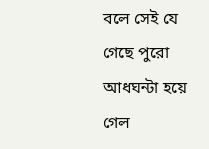বলে সেই যে গেছে পুরো আধঘন্টা হয়ে গেল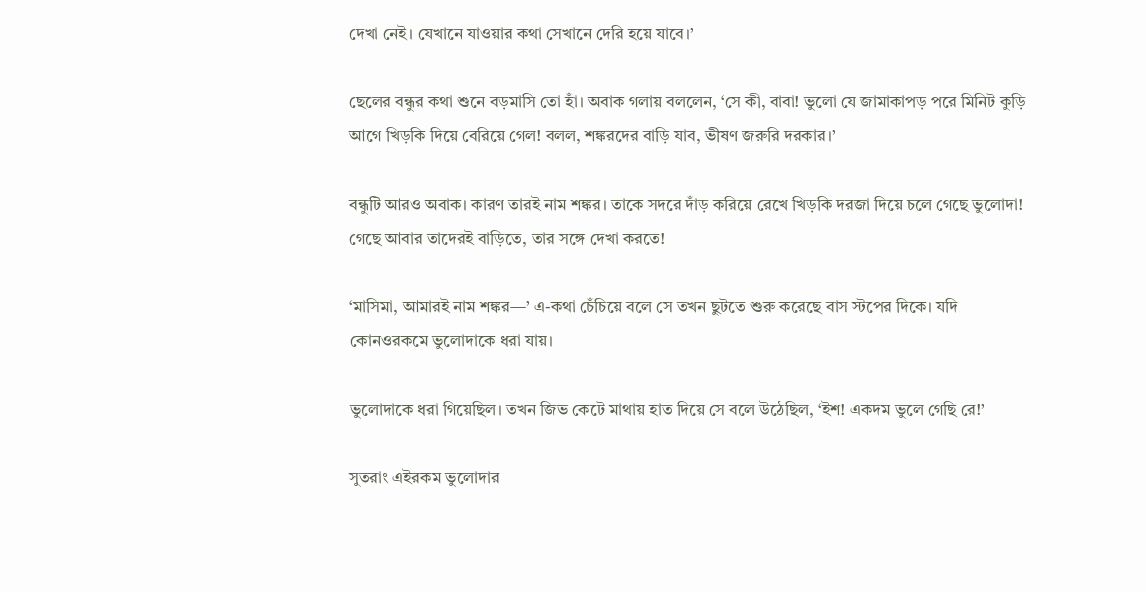দেখা নেই। যেখানে যাওয়ার কথা সেখানে দেরি হয়ে যাবে।’

ছেলের বন্ধুর কথা শুনে বড়মাসি তো হাঁ। অবাক গলায় বললেন, ‘সে কী, বাবা! ভুলো যে জামাকাপড় পরে মিনিট কুড়ি আগে খিড়কি দিয়ে বেরিয়ে গেল! বলল, শঙ্করদের বাড়ি যাব, ভীষণ জরুরি দরকার।’

বন্ধুটি আরও অবাক। কারণ তারই নাম শঙ্কর। তাকে সদরে দাঁড় করিয়ে রেখে খিড়কি দরজা দিয়ে চলে গেছে ভুলোদা! গেছে আবার তাদেরই বাড়িতে, তার সঙ্গে দেখা করতে!

‘মাসিমা, আমারই নাম শঙ্কর—’ এ-কথা চেঁচিয়ে বলে সে তখন ছুটতে শুরু করেছে বাস স্টপের দিকে। যদি কোনওরকমে ভুলোদাকে ধরা যায়।

ভুলোদাকে ধরা গিয়েছিল। তখন জিভ কেটে মাথায় হাত দিয়ে সে বলে উঠেছিল, ‘ইশ! একদম ভুলে গেছি রে!’

সুতরাং এইরকম ভুলোদার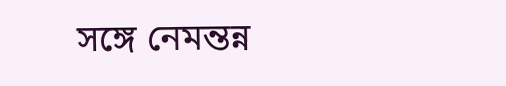সঙ্গে নেমন্তন্ন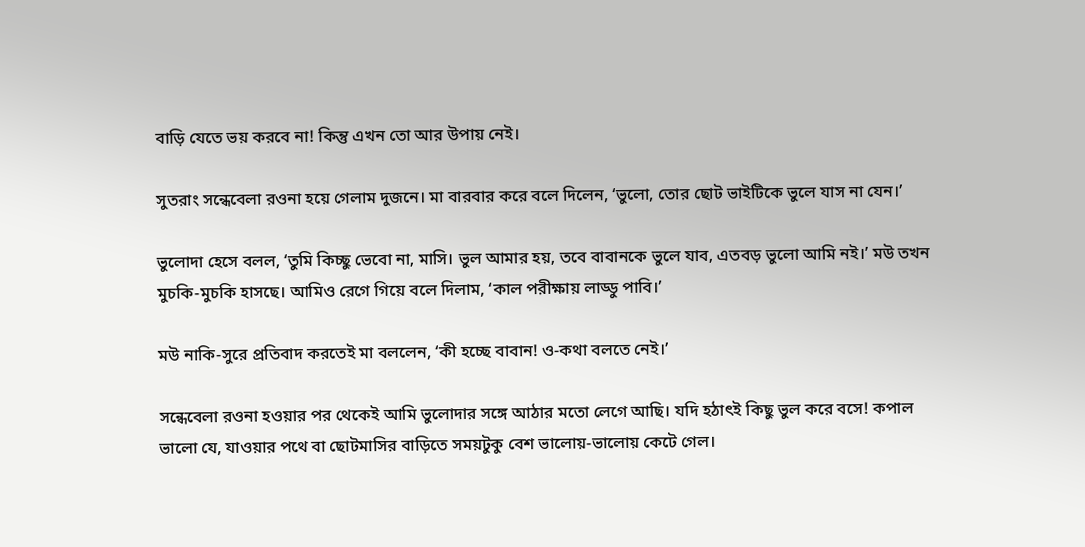বাড়ি যেতে ভয় করবে না! কিন্তু এখন তো আর উপায় নেই।

সুতরাং সন্ধেবেলা রওনা হয়ে গেলাম দুজনে। মা বারবার করে বলে দিলেন, ‘ভুলো, তোর ছোট ভাইটিকে ভুলে যাস না যেন।’

ভুলোদা হেসে বলল, ‘তুমি কিচ্ছু ভেবো না, মাসি। ভুল আমার হয়, তবে বাবানকে ভুলে যাব, এতবড় ভুলো আমি নই।’ মউ তখন মুচকি-মুচকি হাসছে। আমিও রেগে গিয়ে বলে দিলাম, ‘কাল পরীক্ষায় লাড্ডু পাবি।’

মউ নাকি-সুরে প্রতিবাদ করতেই মা বললেন, ‘কী হচ্ছে বাবান! ও-কথা বলতে নেই।’

সন্ধেবেলা রওনা হওয়ার পর থেকেই আমি ভুলোদার সঙ্গে আঠার মতো লেগে আছি। যদি হঠাৎই কিছু ভুল করে বসে! কপাল ভালো যে, যাওয়ার পথে বা ছোটমাসির বাড়িতে সময়টুকু বেশ ভালোয়-ভালোয় কেটে গেল।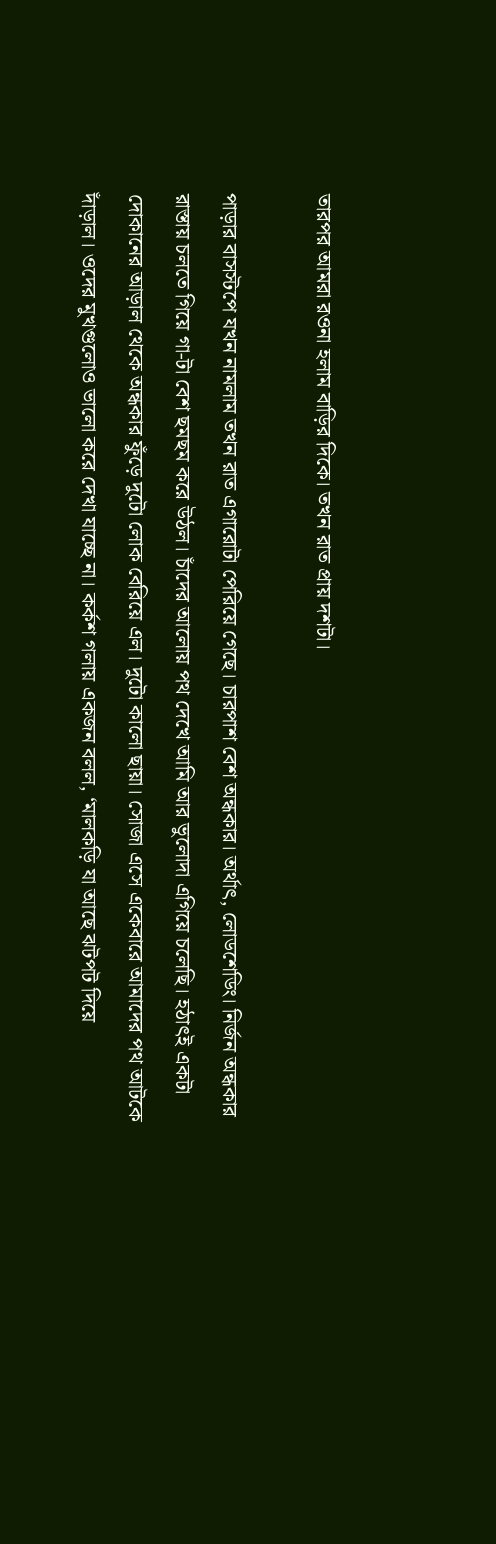তারপর আমরা রওনা হলাম বাড়ির দিকে। তখন রাত প্রায় দশটা।

পাড়ার বাসস্টপে যখন নামলাম তখন রাত এগারোটা পেরিয়ে গেছে। চারপাশ বেশ অন্ধকার। অর্থাৎ, লোডশেডিং। নির্জন অন্ধকার রাস্তায় চলতে গিয়ে গা-টা বেশ ছমছম করে উঠল। চাঁদের আলোয় পথ দেখে আমি আর ভুলোদা এগিয়ে চলেছি। হঠাৎই একটা দোকানের আড়াল থেকে অন্ধকার ফুঁড়ে দুটো লোক বেরিয়ে এল। দুটো কালো ছায়া। সোজা এসে একেবারে আমাদের পথ আটকে দাঁড়াল। ওদের মুখগুলোও ভালো করে দেখা যাচ্ছে না। কর্কশ গলায় একজন বলল, ‘মালকড়ি যা আছে ঝটপট দিয়ে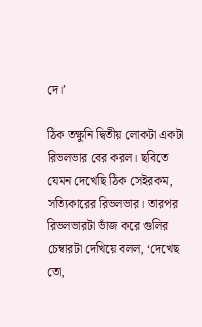দে।’

ঠিক তক্ষুনি দ্বিতীয় লোকটা একটা রিভলভার বের করল। ছবিতে যেমন দেখেছি ঠিক সেইরকম, সত্যিকারের রিভলভার। তারপর রিভলভারটা ভাঁজ করে গুলির চেম্বারটা দেখিয়ে বলল, ‘দেখেছ তো,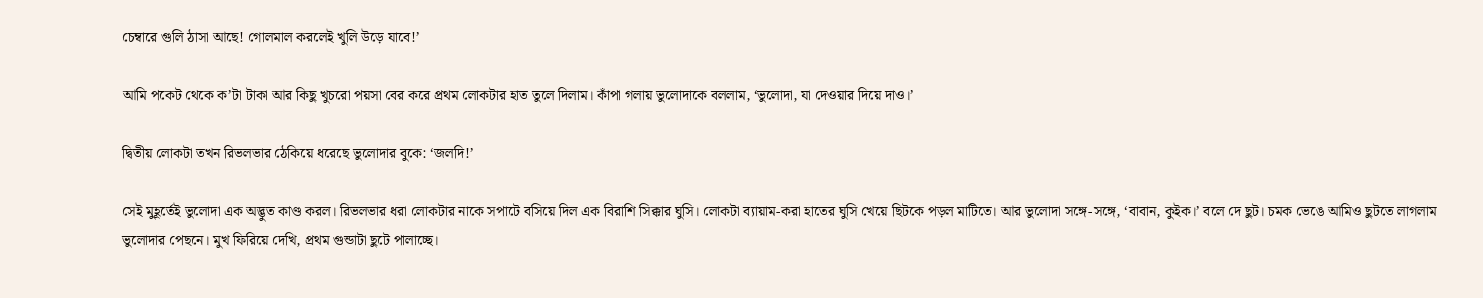চেম্বারে গুলি ঠাসা আছে! গোলমাল করলেই খুলি উড়ে যাবে!’

আমি পকেট থেকে ক’টা টাকা আর কিছু খুচরো পয়সা বের করে প্রথম লোকটার হাত তুলে দিলাম। কাঁপা গলায় ভুলোদাকে বললাম, ‘ভুলোদা, যা দেওয়ার দিয়ে দাও।’

দ্বিতীয় লোকটা তখন রিভলভার ঠেকিয়ে ধরেছে ভুলোদার বুকে: ‘জলদি!’

সেই মুহূর্তেই ভুলোদা এক অদ্ভুত কাণ্ড করল। রিভলভার ধরা লোকটার নাকে সপাটে বসিয়ে দিল এক বিরাশি সিক্কার ঘুসি। লোকটা ব্যায়াম-করা হাতের ঘুসি খেয়ে ছিটকে পড়ল মাটিতে। আর ভুলোদা সঙ্গে-সঙ্গে, ‘বাবান, কুইক।’ বলে দে ছুট। চমক ভেঙে আমিও ছুটতে লাগলাম ভুলোদার পেছনে। মুখ ফিরিয়ে দেখি, প্রথম গুন্ডাটা ছুটে পালাচ্ছে।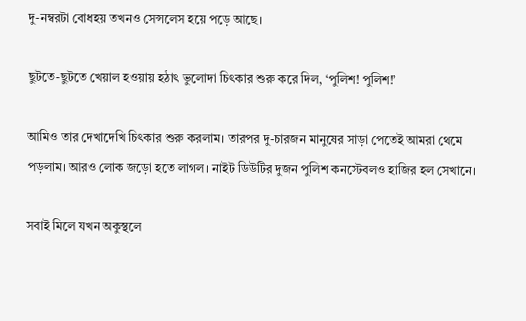দু-নম্বরটা বোধহয় তখনও সেন্সলেস হয়ে পড়ে আছে।

ছুটতে-ছুটতে খেয়াল হওয়ায় হঠাৎ ভুলোদা চিৎকার শুরু করে দিল, ‘পুলিশ! পুলিশ!’

আমিও তার দেখাদেখি চিৎকার শুরু করলাম। তারপর দু-চারজন মানুষের সাড়া পেতেই আমরা থেমে পড়লাম। আরও লোক জড়ো হতে লাগল। নাইট ডিউটির দুজন পুলিশ কনস্টেবলও হাজির হল সেখানে।

সবাই মিলে যখন অকুস্থলে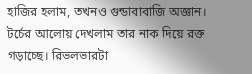হাজির হলাম, তখনও গুন্ডাবাবাজি অজ্ঞান। টর্চের আলোয় দেখলাম তার নাক দিয়ে রক্ত গড়াচ্ছে। রিভলভারটা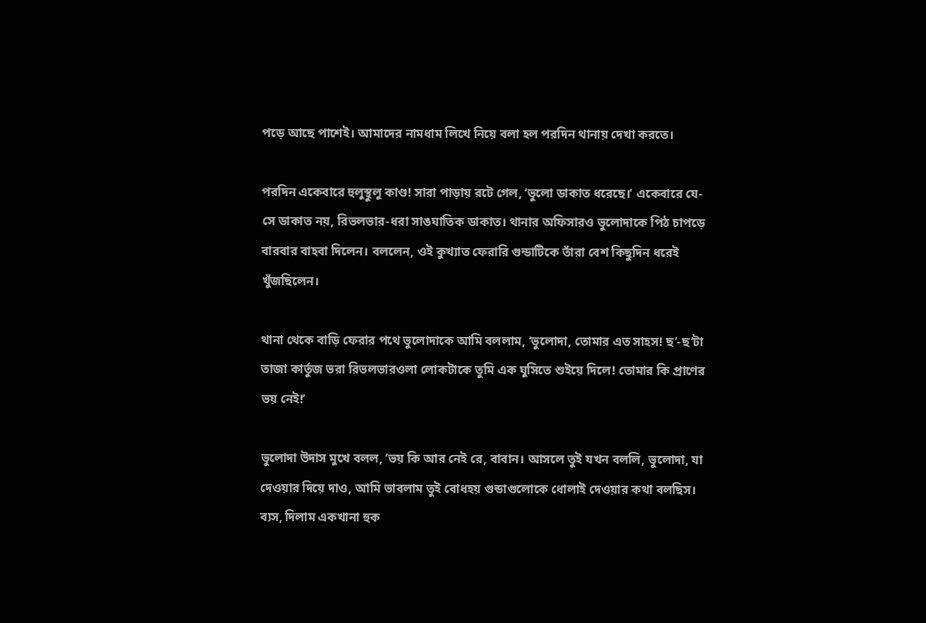পড়ে আছে পাশেই। আমাদের নামধাম লিখে নিয়ে বলা হল পরদিন থানায় দেখা করতে।

পরদিন একেবারে হুলুস্থুলু কাণ্ড! সারা পাড়ায় রটে গেল, ‘ভুলো ডাকাত ধরেছে।’ একেবারে যে-সে ডাকাত নয়, রিভলভার-ধরা সাঙঘাতিক ডাকাত। থানার অফিসারও ভুলোদাকে পিঠ চাপড়ে বারবার বাহবা দিলেন। বললেন, ওই কুখ্যাত ফেরারি গুন্ডাটিকে তাঁরা বেশ কিছুদিন ধরেই খুঁজছিলেন।

থানা থেকে বাড়ি ফেরার পথে ভুলোদাকে আমি বললাম, ‘ভুলোদা, তোমার এত সাহস! ছ’-ছ’টা তাজা কার্তুজ ভরা রিভলভারওলা লোকটাকে তুমি এক ঘুসিতে শুইয়ে দিলে! তোমার কি প্রাণের ভয় নেই!’

ভুলোদা উদাস মুখে বলল, ‘ভয় কি আর নেই রে, বাবান। আসলে তুই যখন বললি, ভুলোদা, যা দেওয়ার দিয়ে দাও, আমি ভাবলাম তুই বোধহয় গুন্ডাগুলোকে ধোলাই দেওয়ার কথা বলছিস। ব্যস, দিলাম একখানা হুক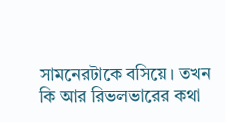সামনেরটাকে বসিয়ে। তখন কি আর রিভলভারের কথা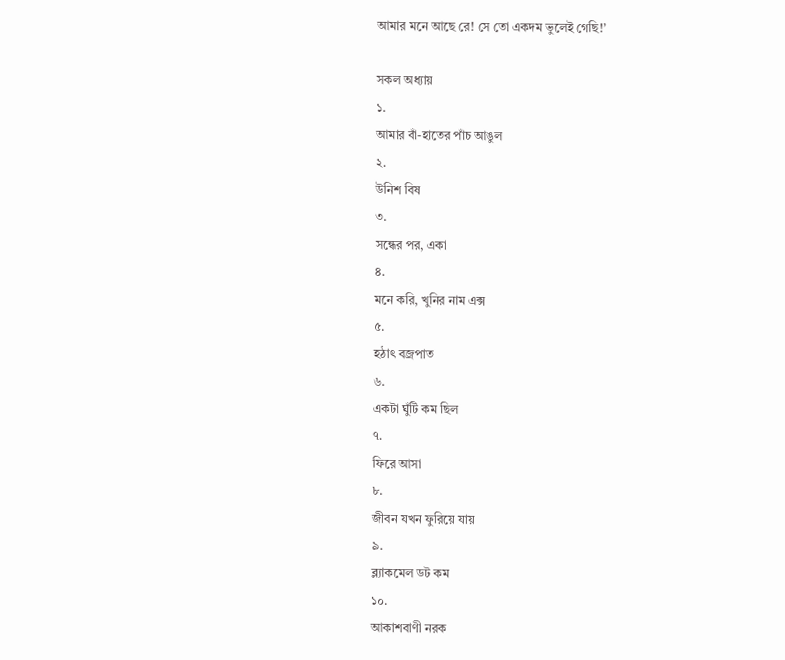আমার মনে আছে রে! সে তো একদম ভুলেই গেছি!’

সকল অধ্যায়
১.
আমার বাঁ-হাতের পাঁচ আঙুল
২.
উনিশ বিষ
৩.
সন্ধের পর, একা
৪.
মনে করি, খুনির নাম এক্স
৫.
হঠাৎ বজ্রপাত
৬.
একটা ঘুঁটি কম ছিল
৭.
ফিরে আসা
৮.
জীবন যখন ফুরিয়ে যায়
৯.
ব্ল্যাকমেল ডট কম
১০.
আকাশবাণী নরক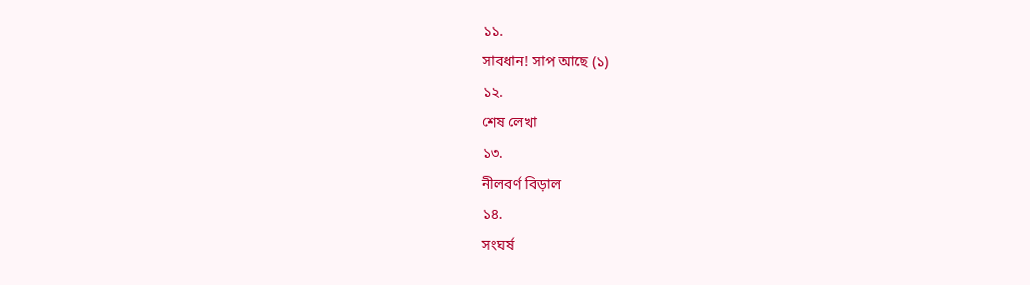১১.
সাবধান! সাপ আছে (১)
১২.
শেষ লেখা
১৩.
নীলবর্ণ বিড়াল
১৪.
সংঘর্ষ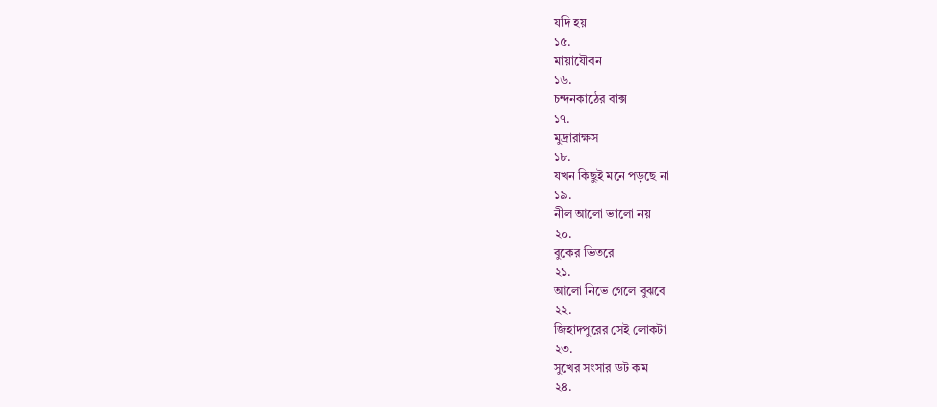যদি হয়
১৫.
মায়াযৌবন
১৬.
চন্দনকাঠের বাক্স
১৭.
মুদ্রারাক্ষস
১৮.
যখন কিছুই মনে পড়ছে না
১৯.
নীল আলো ভালো নয়
২০.
বুকের ভিতরে
২১.
আলো নিভে গেলে বুঝবে
২২.
জিহাদপুরের সেই লোকটা
২৩.
সুখের সংসার ডট কম
২৪.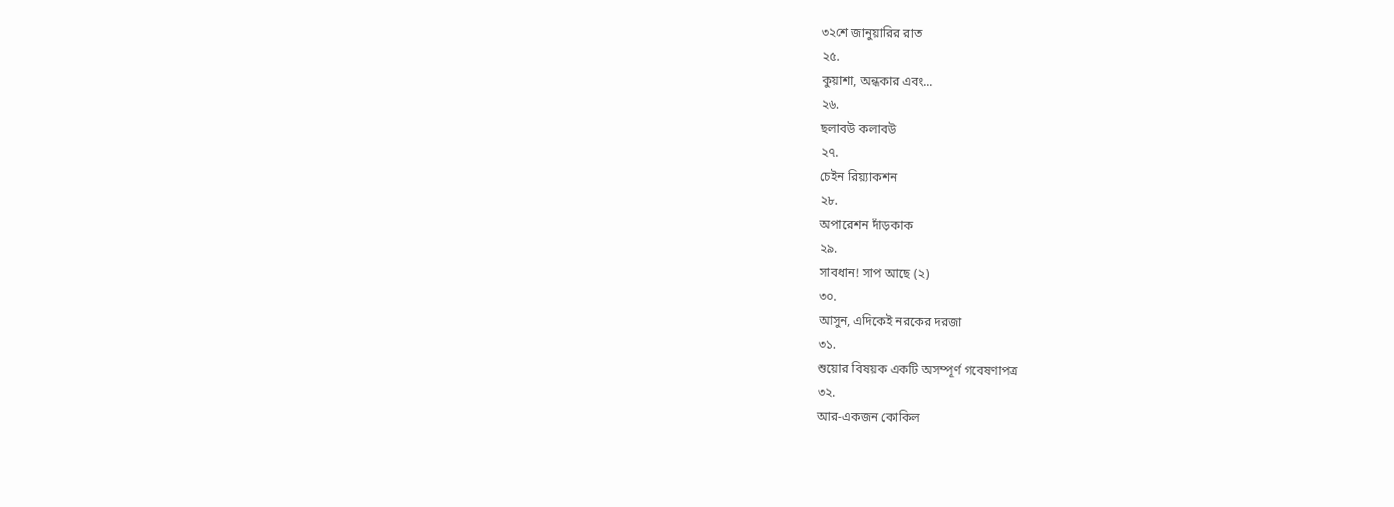৩২শে জানুয়ারির রাত
২৫.
কুয়াশা, অন্ধকার এবং...
২৬.
ছলাবউ কলাবউ
২৭.
চেইন রিয়্যাকশন
২৮.
অপারেশন দাঁড়কাক
২৯.
সাবধান! সাপ আছে (২)
৩০.
আসুন, এদিকেই নরকের দরজা
৩১.
শুয়োর বিষয়ক একটি অসম্পূর্ণ গবেষণাপত্র
৩২.
আর-একজন কোকিল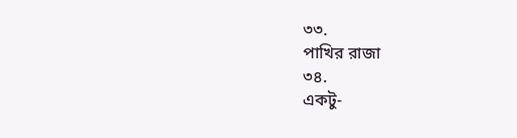৩৩.
পাখির রাজা
৩৪.
একটু-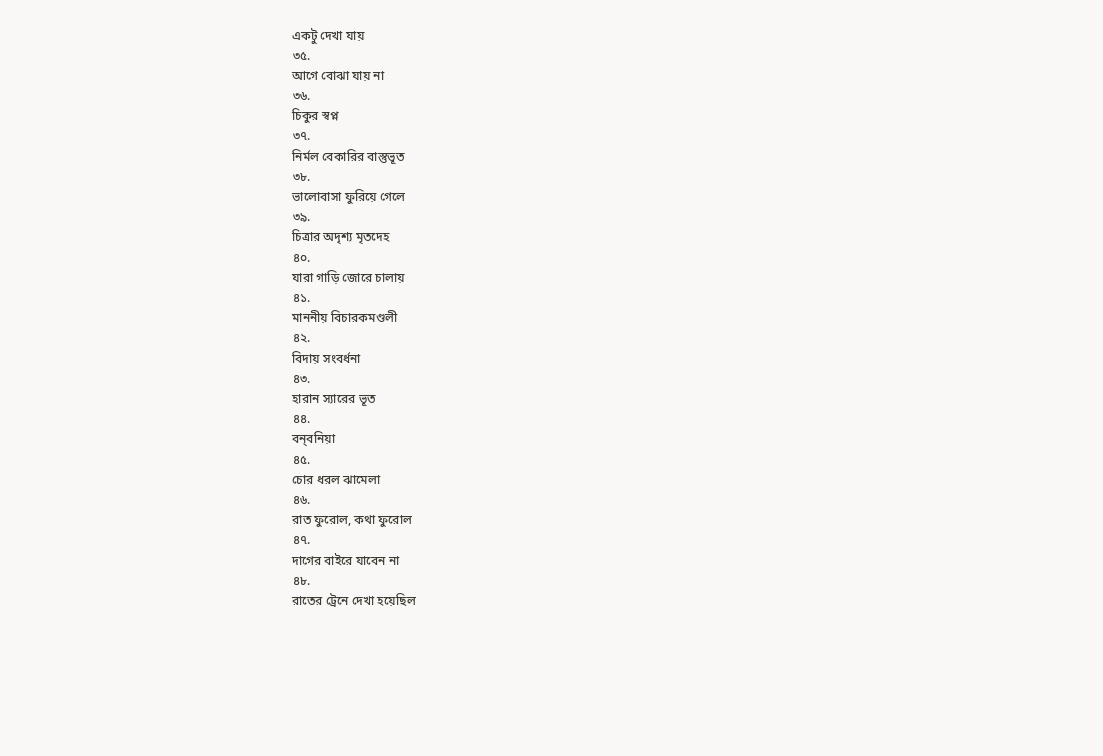একটু দেখা যায়
৩৫.
আগে বোঝা যায় না
৩৬.
চিকুর স্বপ্ন
৩৭.
নির্মল বেকারির বাস্তুভূত
৩৮.
ভালোবাসা ফুরিয়ে গেলে
৩৯.
চিত্রার অদৃশ্য মৃতদেহ
৪০.
যারা গাড়ি জোরে চালায়
৪১.
মাননীয় বিচারকমণ্ডলী
৪২.
বিদায় সংবর্ধনা
৪৩.
হারান স্যারের ভূত
৪৪.
বন্‌বনিয়া
৪৫.
চোর ধরল ঝামেলা
৪৬.
রাত ফুরোল, কথা ফুরোল
৪৭.
দাগের বাইরে যাবেন না
৪৮.
রাতের ট্রেনে দেখা হয়েছিল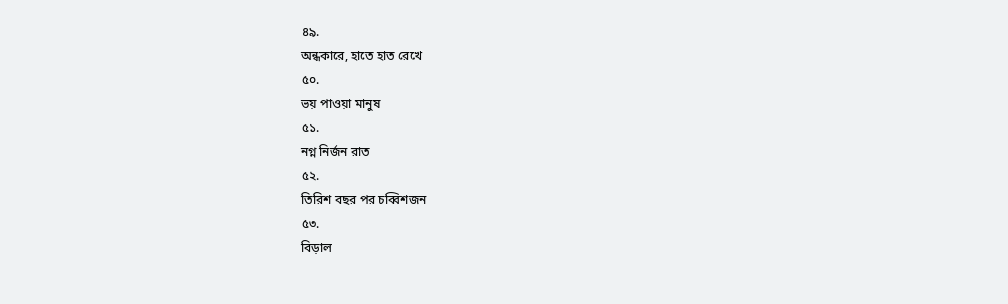৪৯.
অন্ধকারে, হাতে হাত রেখে
৫০.
ভয় পাওয়া মানুষ
৫১.
নগ্ন নির্জন রাত
৫২.
তিরিশ বছর পর চব্বিশজন
৫৩.
বিড়াল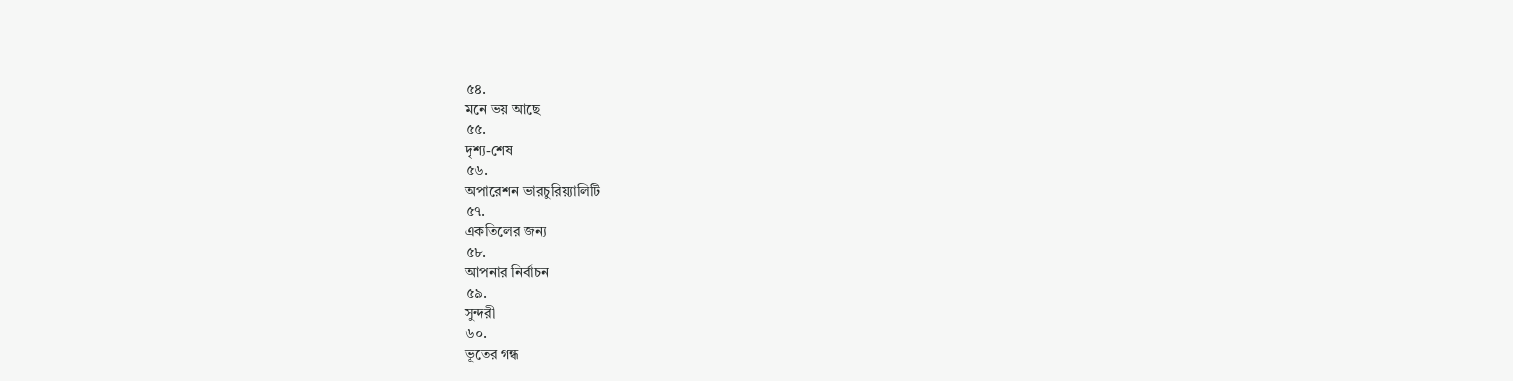৫৪.
মনে ভয় আছে
৫৫.
দৃশ্য-শেষ
৫৬.
অপারেশন ভারচুরিয়্যালিটি
৫৭.
একতিলের জন্য
৫৮.
আপনার নির্বাচন
৫৯.
সুন্দরী
৬০.
ভূতের গন্ধ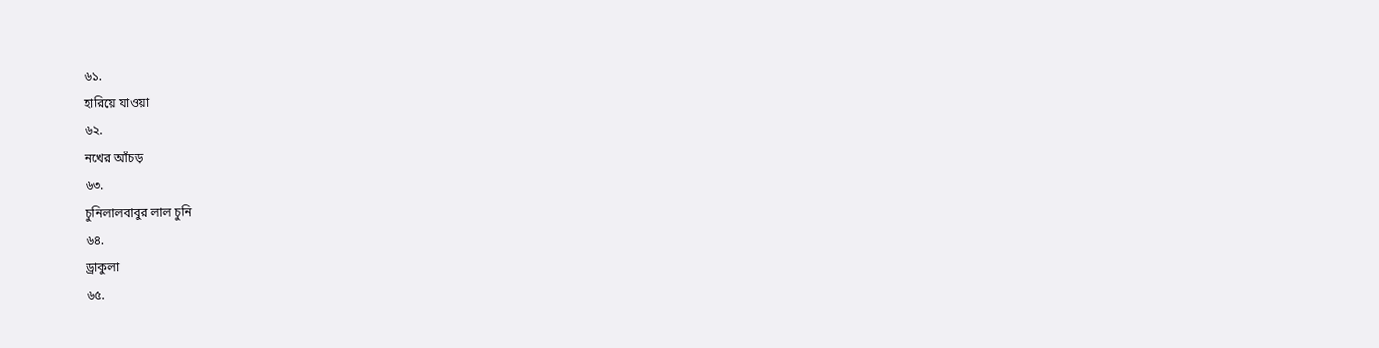৬১.
হারিয়ে যাওয়া
৬২.
নখের আঁচড়
৬৩.
চুনিলালবাবুর লাল চুনি
৬৪.
ড্রাকুলা
৬৫.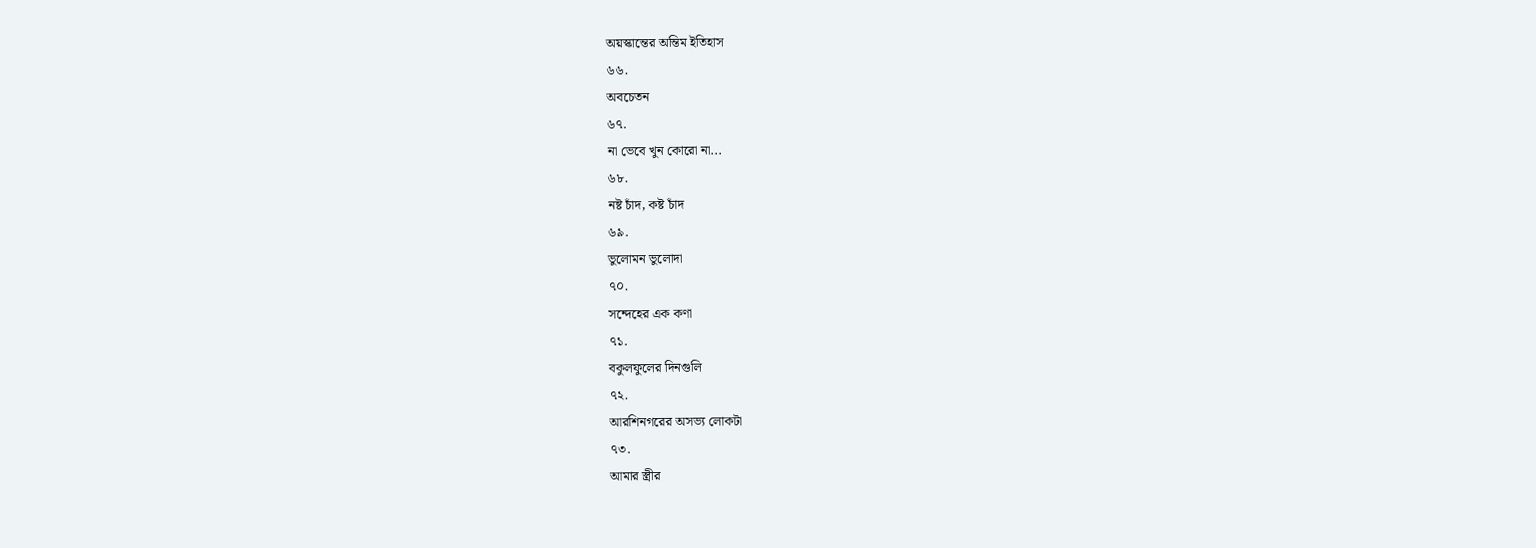অয়স্কান্তের অন্তিম ইতিহাস
৬৬.
অবচেতন
৬৭.
না ভেবে খুন কোরো না...
৬৮.
নষ্ট চাঁদ, কষ্ট চাঁদ
৬৯.
ভুলোমন ভুলোদা
৭০.
সন্দেহের এক কণা
৭১.
বকুলফুলের দিনগুলি
৭২.
আরশিনগরের অসভ্য লোকটা
৭৩.
আমার স্ত্রীর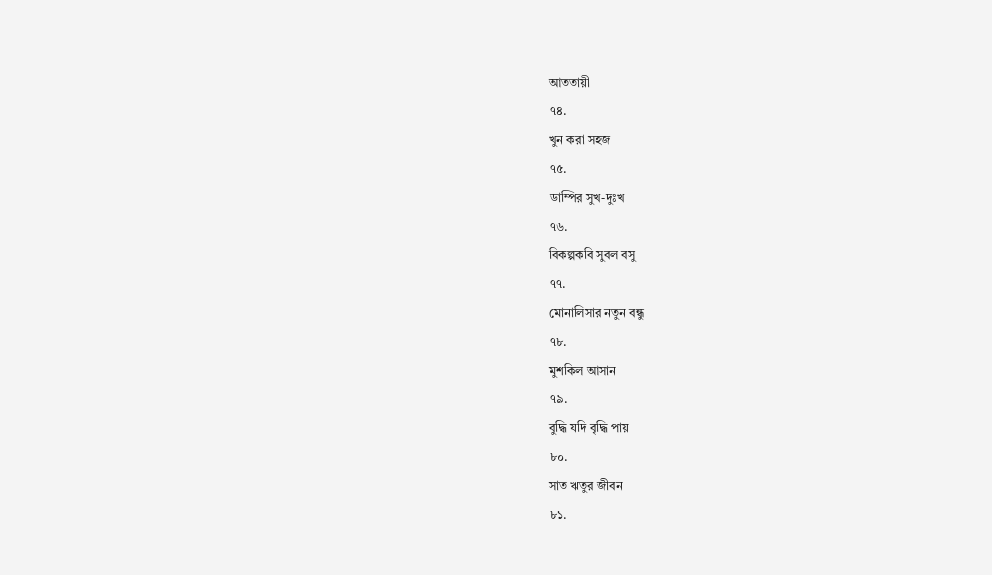আততায়ী
৭৪.
খুন করা সহজ
৭৫.
ডাম্পির সুখ-দুঃখ
৭৬.
বিকল্পকবি সুবল বসু
৭৭.
মোনালিসার নতুন বন্ধু
৭৮.
মুশকিল আসান
৭৯.
বুদ্ধি যদি বৃদ্ধি পায়
৮০.
সাত ঋতুর জীবন
৮১.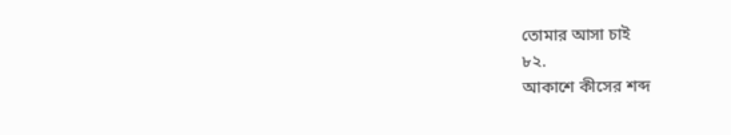তোমার আসা চাই
৮২.
আকাশে কীসের শব্দ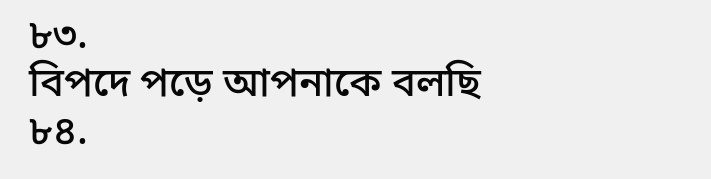৮৩.
বিপদে পড়ে আপনাকে বলছি
৮৪.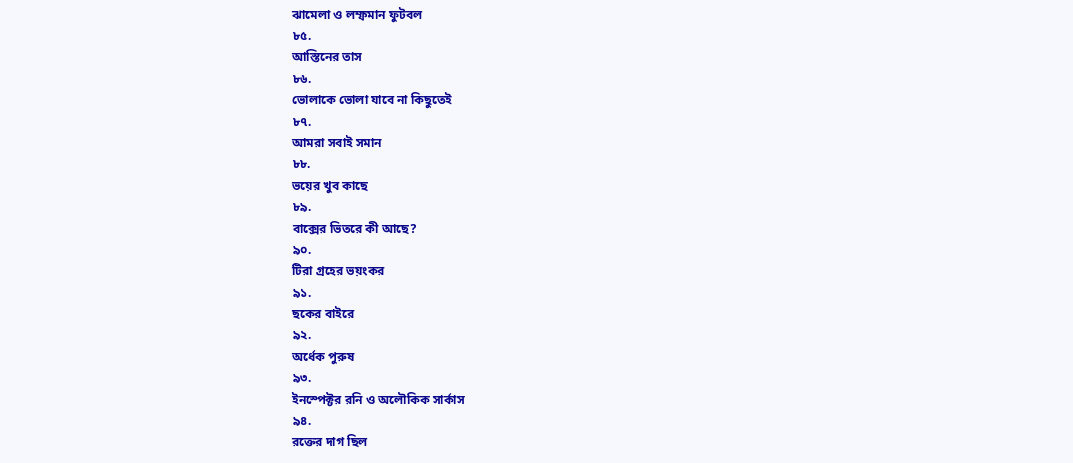ঝামেলা ও লম্ফমান ফুটবল
৮৫.
আস্তিনের তাস
৮৬.
ভোলাকে ভোলা যাবে না কিছুতেই
৮৭.
আমরা সবাই সমান
৮৮.
ভয়ের খুব কাছে
৮৯.
বাক্সের ভিতরে কী আছে?
৯০.
টিরা গ্রহের ভয়ংকর
৯১.
ছকের বাইরে
৯২.
অর্ধেক পুরুষ
৯৩.
ইনস্পেক্টর রনি ও অলৌকিক সার্কাস
৯৪.
রক্তের দাগ ছিল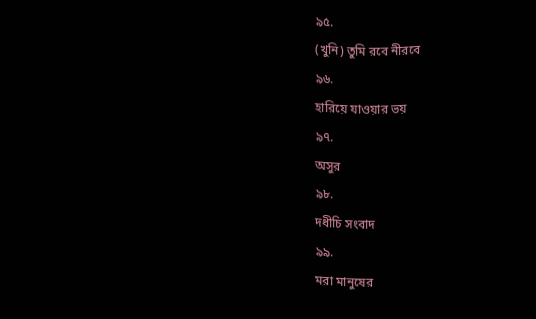৯৫.
(খুনি) তুমি রবে নীরবে
৯৬.
হারিয়ে যাওয়ার ভয়
৯৭.
অসুর
৯৮.
দধীচি সংবাদ
৯৯.
মরা মানুষের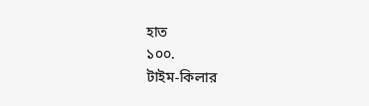হাত
১০০.
টাইম-কিলার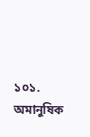১০১.
অমানুষিক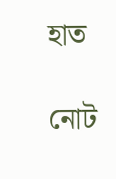হাত

নোট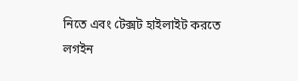নিতে এবং টেক্সট হাইলাইট করতে লগইন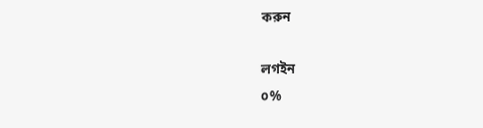করুন

লগইন
০%